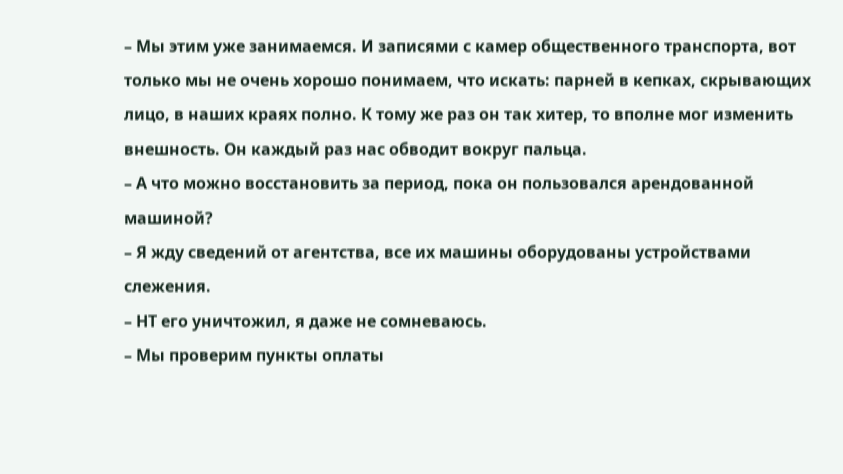– Мы этим уже занимаемся. И записями с камер общественного транспорта, вот только мы не очень хорошо понимаем, что искать: парней в кепках, скрывающих лицо, в наших краях полно. К тому же раз он так хитер, то вполне мог изменить внешность. Он каждый раз нас обводит вокруг пальца.
– А что можно восстановить за период, пока он пользовался арендованной машиной?
– Я жду сведений от агентства, все их машины оборудованы устройствами слежения.
– НТ его уничтожил, я даже не сомневаюсь.
– Мы проверим пункты оплаты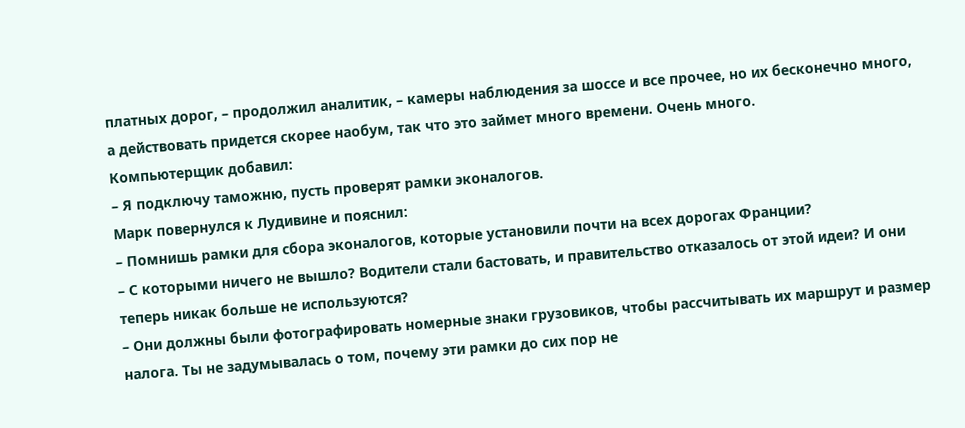платных дорог, – продолжил аналитик, – камеры наблюдения за шоссе и все прочее, но их бесконечно много, а действовать придется скорее наобум, так что это займет много времени. Очень много.
Компьютерщик добавил:
– Я подключу таможню, пусть проверят рамки эконалогов.
Марк повернулся к Лудивине и пояснил:
– Помнишь рамки для сбора эконалогов, которые установили почти на всех дорогах Франции?
– С которыми ничего не вышло? Водители стали бастовать, и правительство отказалось от этой идеи? И они теперь никак больше не используются?
– Они должны были фотографировать номерные знаки грузовиков, чтобы рассчитывать их маршрут и размер налога. Ты не задумывалась о том, почему эти рамки до сих пор не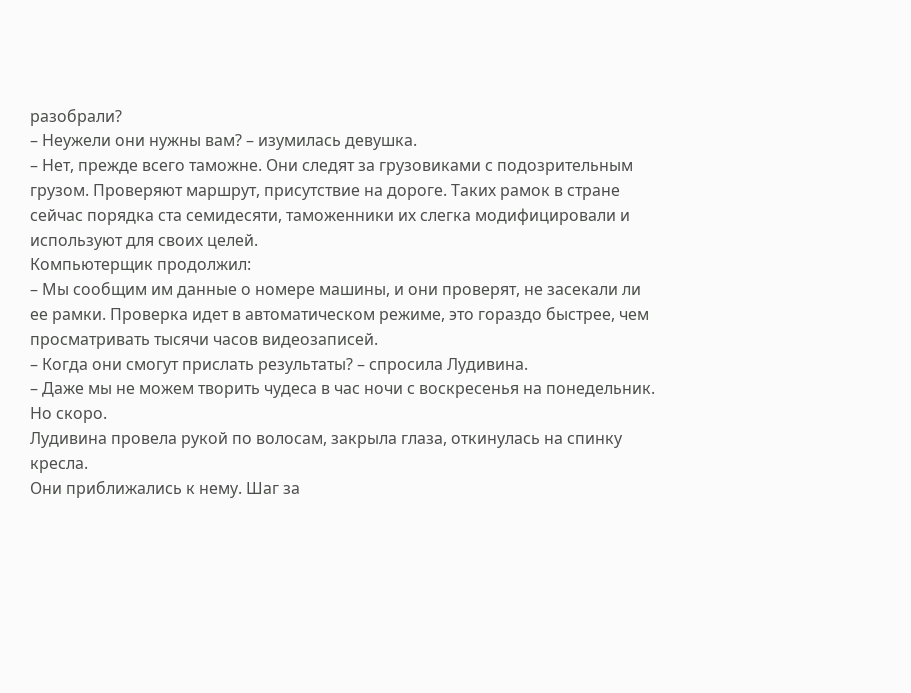разобрали?
– Неужели они нужны вам? – изумилась девушка.
– Нет, прежде всего таможне. Они следят за грузовиками с подозрительным грузом. Проверяют маршрут, присутствие на дороге. Таких рамок в стране сейчас порядка ста семидесяти, таможенники их слегка модифицировали и используют для своих целей.
Компьютерщик продолжил:
– Мы сообщим им данные о номере машины, и они проверят, не засекали ли ее рамки. Проверка идет в автоматическом режиме, это гораздо быстрее, чем просматривать тысячи часов видеозаписей.
– Когда они смогут прислать результаты? – спросила Лудивина.
– Даже мы не можем творить чудеса в час ночи с воскресенья на понедельник. Но скоро.
Лудивина провела рукой по волосам, закрыла глаза, откинулась на спинку кресла.
Они приближались к нему. Шаг за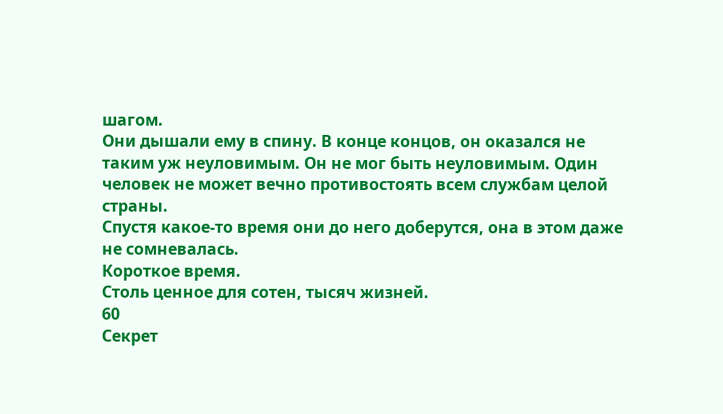шагом.
Они дышали ему в спину. В конце концов, он оказался не таким уж неуловимым. Он не мог быть неуловимым. Один человек не может вечно противостоять всем службам целой страны.
Спустя какое-то время они до него доберутся, она в этом даже не сомневалась.
Короткое время.
Столь ценное для сотен, тысяч жизней.
60
Секрет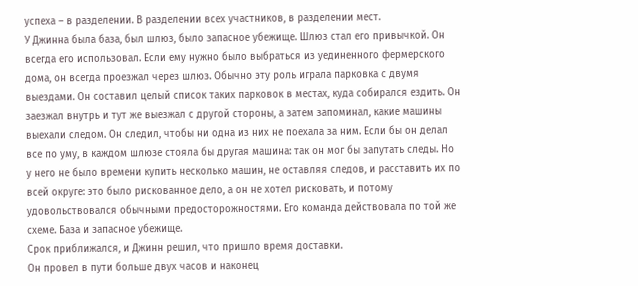успеха – в разделении. В разделении всех участников, в разделении мест.
У Джинна была база, был шлюз, было запасное убежище. Шлюз стал его привычкой. Он всегда его использовал. Если ему нужно было выбраться из уединенного фермерского дома, он всегда проезжал через шлюз. Обычно эту роль играла парковка с двумя выездами. Он составил целый список таких парковок в местах, куда собирался ездить. Он заезжал внутрь и тут же выезжал с другой стороны, а затем запоминал, какие машины выехали следом. Он следил, чтобы ни одна из них не поехала за ним. Если бы он делал все по уму, в каждом шлюзе стояла бы другая машина: так он мог бы запутать следы. Но у него не было времени купить несколько машин, не оставляя следов, и расставить их по всей округе: это было рискованное дело, а он не хотел рисковать, и потому удовольствовался обычными предосторожностями. Его команда действовала по той же схеме. База и запасное убежище.
Срок приближался, и Джинн решил, что пришло время доставки.
Он провел в пути больше двух часов и наконец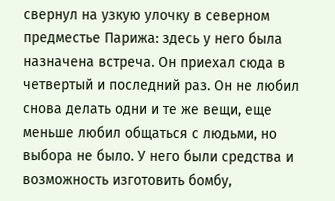свернул на узкую улочку в северном предместье Парижа: здесь у него была назначена встреча. Он приехал сюда в четвертый и последний раз. Он не любил снова делать одни и те же вещи, еще меньше любил общаться с людьми, но выбора не было. У него были средства и возможность изготовить бомбу,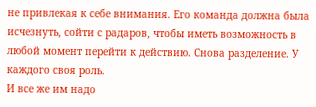не привлекая к себе внимания. Его команда должна была исчезнуть, сойти с радаров, чтобы иметь возможность в любой момент перейти к действию. Снова разделение. У каждого своя роль.
И все же им надо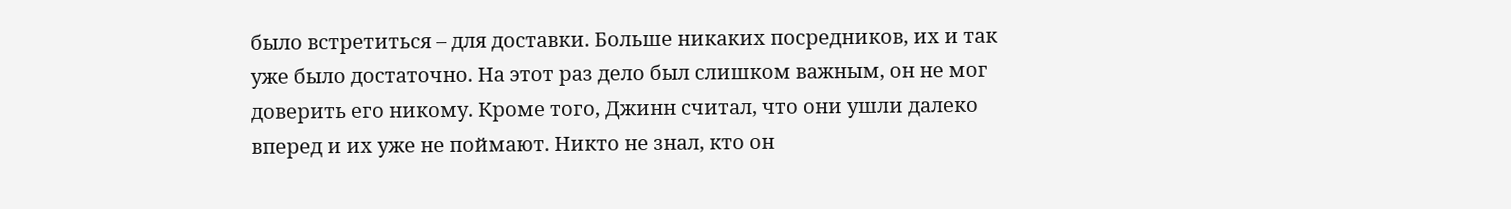было встретиться – для доставки. Больше никаких посредников, их и так уже было достаточно. На этот раз дело был слишком важным, он не мог доверить его никому. Кроме того, Джинн считал, что они ушли далеко вперед и их уже не поймают. Никто не знал, кто он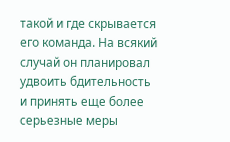такой и где скрывается его команда. На всякий случай он планировал удвоить бдительность и принять еще более серьезные меры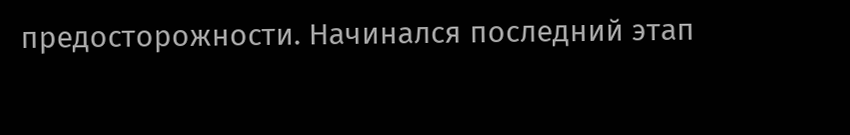предосторожности. Начинался последний этап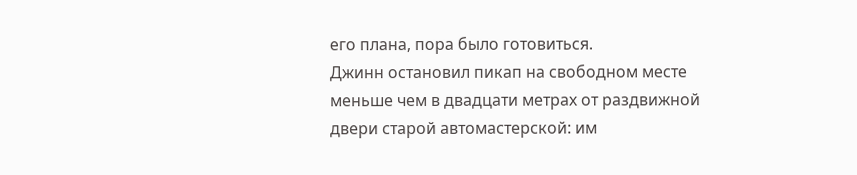его плана, пора было готовиться.
Джинн остановил пикап на свободном месте меньше чем в двадцати метрах от раздвижной двери старой автомастерской: им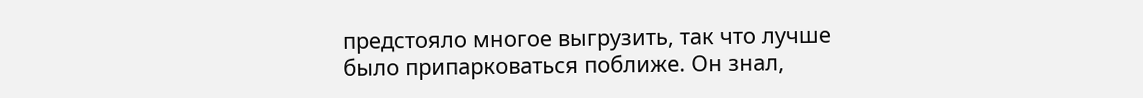предстояло многое выгрузить, так что лучше было припарковаться поближе. Он знал,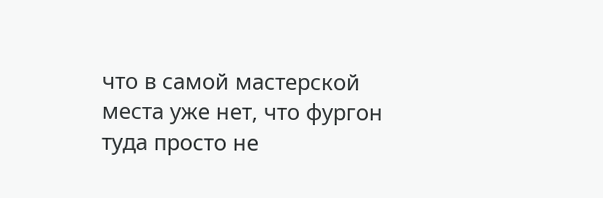что в самой мастерской места уже нет, что фургон туда просто не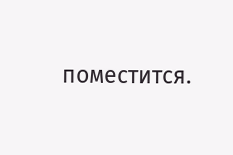поместится.